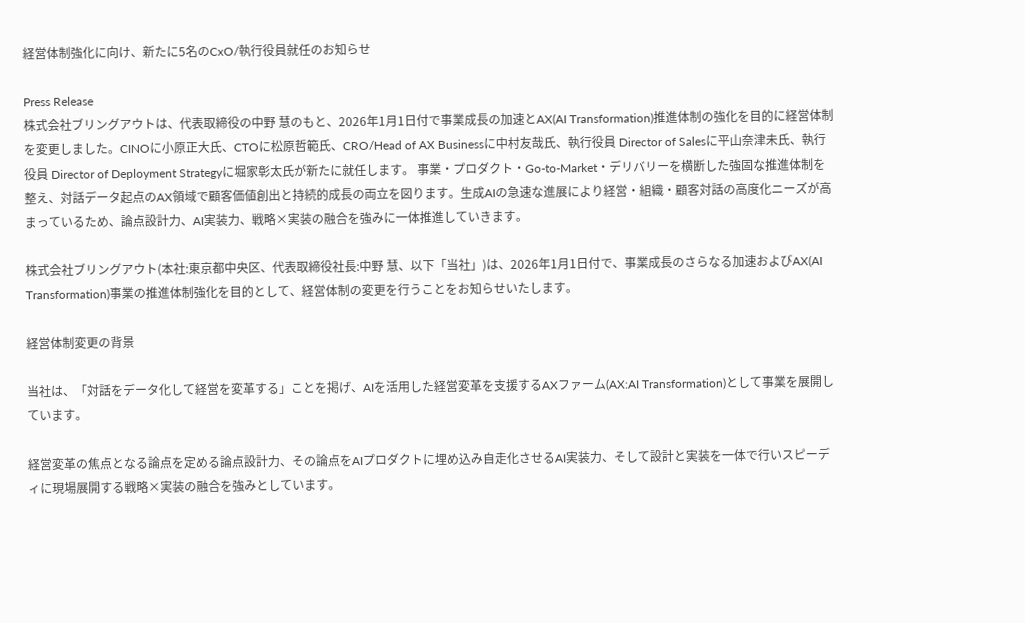経営体制強化に向け、新たに5名のCxO/執行役員就任のお知らせ

Press Release
株式会社ブリングアウトは、代表取締役の中野 慧のもと、2026年1月1日付で事業成長の加速とAX(AI Transformation)推進体制の強化を目的に経営体制を変更しました。CINOに小原正大氏、CTOに松原哲範氏、CRO/Head of AX Businessに中村友哉氏、執行役員 Director of Salesに平山奈津未氏、執行役員 Director of Deployment Strategyに堀家彰太氏が新たに就任します。 事業・プロダクト・Go-to-Market・デリバリーを横断した強固な推進体制を整え、対話データ起点のAX領域で顧客価値創出と持続的成長の両立を図ります。生成AIの急速な進展により経営・組織・顧客対話の高度化ニーズが高まっているため、論点設計力、AI実装力、戦略×実装の融合を強みに一体推進していきます。

株式会社ブリングアウト(本社:東京都中央区、代表取締役社長:中野 慧、以下「当社」)は、2026年1月1日付で、事業成長のさらなる加速およびAX(AI Transformation)事業の推進体制強化を目的として、経営体制の変更を行うことをお知らせいたします。

経営体制変更の背景

当社は、「対話をデータ化して経営を変革する」ことを掲げ、AIを活用した経営変革を支援するAXファーム(AX:AI Transformation)として事業を展開しています。

経営変革の焦点となる論点を定める論点設計力、その論点をAIプロダクトに埋め込み自走化させるAI実装力、そして設計と実装を一体で行いスピーディに現場展開する戦略×実装の融合を強みとしています。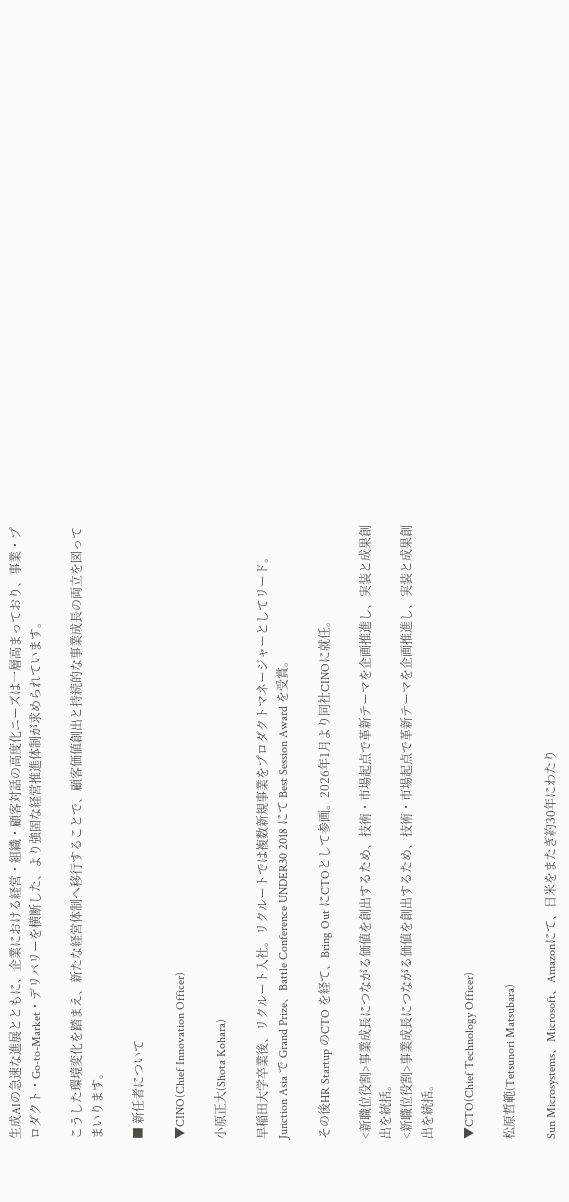生成AIの急速な進展とともに、企業における経営・組織・顧客対話の高度化ニーズは一層高まっており、事業・プロダクト・Go-to-Market・デリバリーを横断した、より強固な経営推進体制が求められています。

こうした環境変化を踏まえ、新たな経営体制へ移行することで、顧客価値創出と持続的な事業成長の両立を図ってまいります。

■ 新任者について

▼CINO(Chief Innovation Officer)

小原正大(Shota Kohara)

早稲田大学卒業後、リクルート入社。リクルートでは複数新規事業をプロダクトマネージャーとしてリード。Junction Asia で Grand Prize、Battle Conference UNDER30 2018 にて Best Session Award を受賞。

その後HR Startup のCTO を経て、Bring Out にCTOとして参画。2026年1月より同社CINOに就任。

<新職位役割>事業成長につながる価値を創出するため、技術・市場起点で革新テーマを企画推進し、実装と成果創出を統括。
<新職位役割>事業成長につながる価値を創出するため、技術・市場起点で革新テーマを企画推進し、実装と成果創出を統括。

▼CTO(Chief Technology Officer)

松原哲範(Tetsunori Matsubara)

Sun Microsystems、Microsoft、Amazonにて、日米をまたぎ約30年にわたり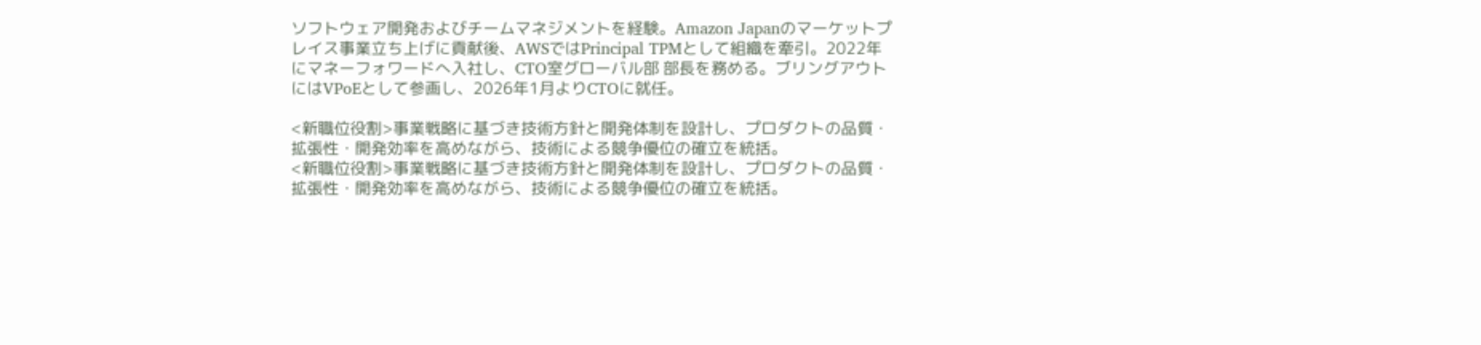ソフトウェア開発およびチームマネジメントを経験。Amazon Japanのマーケットプレイス事業立ち上げに貢献後、AWSではPrincipal TPMとして組織を牽引。2022年にマネーフォワードへ入社し、CTO室グローバル部 部長を務める。ブリングアウトにはVPoEとして参画し、2026年1月よりCTOに就任。

<新職位役割>事業戦略に基づき技術方針と開発体制を設計し、プロダクトの品質・拡張性・開発効率を高めながら、技術による競争優位の確立を統括。
<新職位役割>事業戦略に基づき技術方針と開発体制を設計し、プロダクトの品質・拡張性・開発効率を高めながら、技術による競争優位の確立を統括。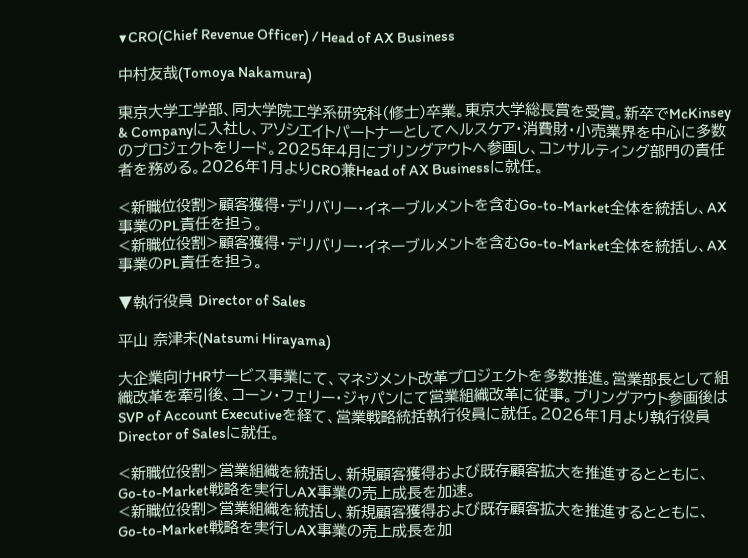▼CRO(Chief Revenue Officer) / Head of AX Business

中村友哉(Tomoya Nakamura)

東京大学工学部、同大学院工学系研究科(修士)卒業。東京大学総長賞を受賞。新卒でMcKinsey & Companyに入社し、アソシエイトパートナーとしてヘルスケア・消費財・小売業界を中心に多数のプロジェクトをリード。2025年4月にブリングアウトへ参画し、コンサルティング部門の責任者を務める。2026年1月よりCRO兼Head of AX Businessに就任。

<新職位役割>顧客獲得・デリバリー・イネーブルメントを含むGo-to-Market全体を統括し、AX事業のPL責任を担う。
<新職位役割>顧客獲得・デリバリー・イネーブルメントを含むGo-to-Market全体を統括し、AX事業のPL責任を担う。

▼執行役員 Director of Sales

平山 奈津未(Natsumi Hirayama)

大企業向けHRサービス事業にて、マネジメント改革プロジェクトを多数推進。営業部長として組織改革を牽引後、コーン・フェリー・ジャパンにて営業組織改革に従事。ブリングアウト参画後はSVP of Account Executiveを経て、営業戦略統括執行役員に就任。2026年1月より執行役員 Director of Salesに就任。

<新職位役割>営業組織を統括し、新規顧客獲得および既存顧客拡大を推進するとともに、Go-to-Market戦略を実行しAX事業の売上成長を加速。
<新職位役割>営業組織を統括し、新規顧客獲得および既存顧客拡大を推進するとともに、Go-to-Market戦略を実行しAX事業の売上成長を加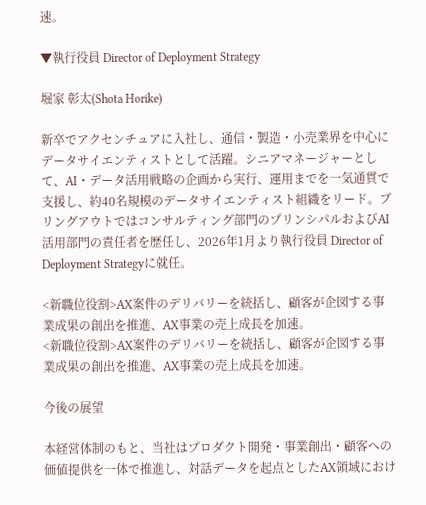速。

▼執行役員 Director of Deployment Strategy

堀家 彰太(Shota Horike)

新卒でアクセンチュアに入社し、通信・製造・小売業界を中心にデータサイエンティストとして活躍。シニアマネージャーとして、AI・データ活用戦略の企画から実行、運用までを一気通貫で支援し、約40名規模のデータサイエンティスト組織をリード。ブリングアウトではコンサルティング部門のプリンシパルおよびAI活用部門の責任者を歴任し、2026年1月より執行役員 Director of Deployment Strategyに就任。

<新職位役割>AX案件のデリバリーを統括し、顧客が企図する事業成果の創出を推進、AX事業の売上成長を加速。
<新職位役割>AX案件のデリバリーを統括し、顧客が企図する事業成果の創出を推進、AX事業の売上成長を加速。

今後の展望

本経営体制のもと、当社はプロダクト開発・事業創出・顧客への価値提供を一体で推進し、対話データを起点としたAX領域におけ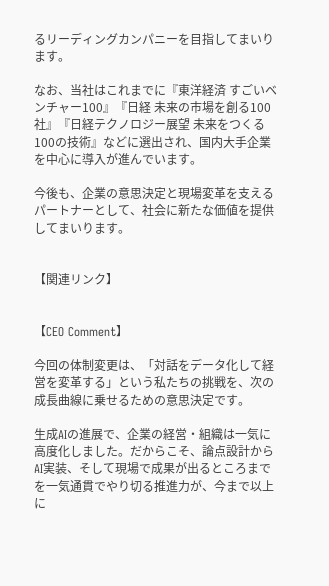るリーディングカンパニーを目指してまいります。

なお、当社はこれまでに『東洋経済 すごいベンチャー100』『日経 未来の市場を創る100社』『日経テクノロジー展望 未来をつくる100の技術』などに選出され、国内大手企業を中心に導入が進んでいます。

今後も、企業の意思決定と現場変革を支えるパートナーとして、社会に新たな価値を提供してまいります。


【関連リンク】


【CEO Comment】

今回の体制変更は、「対話をデータ化して経営を変革する」という私たちの挑戦を、次の成長曲線に乗せるための意思決定です。

生成AIの進展で、企業の経営・組織は一気に高度化しました。だからこそ、論点設計からAI実装、そして現場で成果が出るところまでを一気通貫でやり切る推進力が、今まで以上に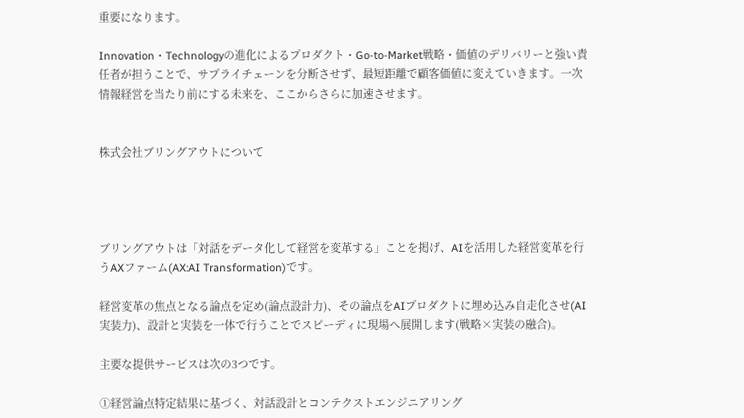重要になります。

Innovation・Technologyの進化によるプロダクト・Go-to-Market戦略・価値のデリバリーと強い責任者が担うことで、サプライチェーンを分断させず、最短距離で顧客価値に変えていきます。一次情報経営を当たり前にする未来を、ここからさらに加速させます。


株式会社ブリングアウトについて




ブリングアウトは「対話をデータ化して経営を変革する」ことを掲げ、AIを活用した経営変革を行うAXファーム(AX:AI Transformation)です。

経営変革の焦点となる論点を定め(論点設計力)、その論点をAIプロダクトに埋め込み自走化させ(AI実装力)、設計と実装を一体で行うことでスピーディに現場へ展開します(戦略×実装の融合)。

主要な提供サービスは次の3つです。

①経営論点特定結果に基づく、対話設計とコンテクストエンジニアリング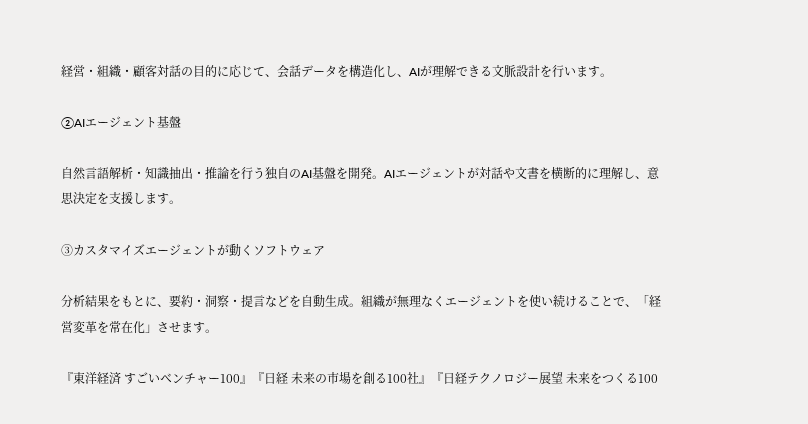経営・組織・顧客対話の目的に応じて、会話データを構造化し、AIが理解できる文脈設計を行います。

②AIエージェント基盤

自然言語解析・知識抽出・推論を行う独自のAI基盤を開発。AIエージェントが対話や文書を横断的に理解し、意思決定を支援します。

③カスタマイズエージェントが動くソフトウェア

分析結果をもとに、要約・洞察・提言などを自動生成。組織が無理なくエージェントを使い続けることで、「経営変革を常在化」させます。

『東洋経済 すごいベンチャー100』『日経 未来の市場を創る100社』『日経テクノロジー展望 未来をつくる100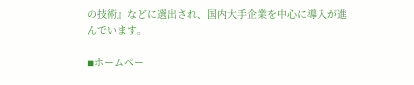の技術』などに選出され、国内大手企業を中心に導入が進んでいます。

◾ホームペー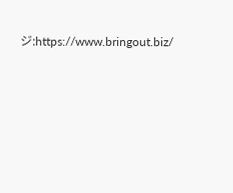ジ:https://www.bringout.biz/